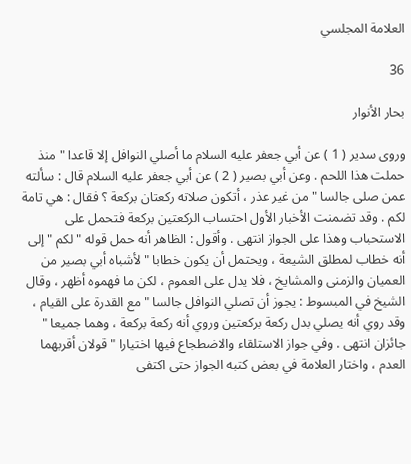العلامة المجلسي

36

بحار الأنوار

وروى سدير ( 1 ) عن أبي جعفر عليه السلام ما أصلي النوافل إلا قاعدا " منذ حملت هذا اللحم . وعن أبي بصير ( 2 ) عن أبي جعفر عليه السلام قال : سألته عمن صلى جالسا " من غير عذر ، أتكون صلاته ركعتان بركعة ؟ فقال : هي تامة لكم . وقد تضمنت الأخبار الأول احتساب الركعتين بركعة فتحمل على الاستحباب وهذا على الجواز انتهى . وأقول : الظاهر أنه حمل قوله " لكم " إلى أنه خطاب لمطلق الشيعة ، ويحتمل أن يكون خطابا " لأشباه أبي بصير من العميان والزمنى والمشايخ ، فلا يدل على العموم ، لكن ما فهموه أظهر ، وقال الشيخ في المبسوط : يجوز أن تصلي النوافل جالسا " مع القدرة على القيام ، وقد روي أنه يصلي بدل ركعة بركعتين وروي أنه ركعة بركعة ، وهما جميعا " جائزان انتهى . وفي جواز الاستلقاء والاضطجاع فيها اختيارا " قولان أقربهما العدم ، واختار العلامة في بعض كتبه الجواز حتى اكتفى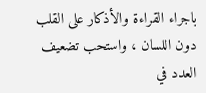باجراء القراءة والأذكار على القلب دون اللسان ، واستحب تضعيف العدد في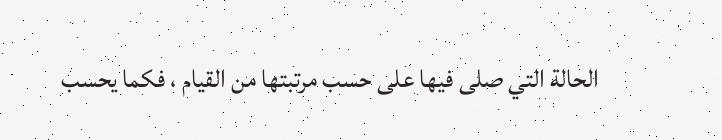الحالة التي صلى فيها على حسب مرتبتها من القيام ، فكما يحسب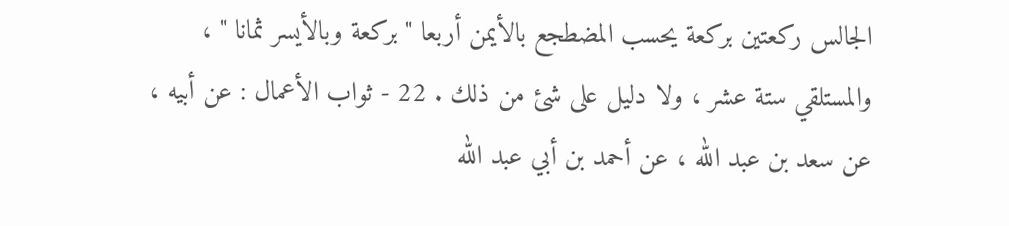الجالس ركعتين بركعة يحسب المضطجع بالأيمن أربعا " بركعة وبالأيسر ثمانا " ، والمستلقي ستة عشر ، ولا دليل على شئ من ذلك . 22 - ثواب الأعمال : عن أبيه ، عن سعد بن عبد الله ، عن أحمد بن أبي عبد الله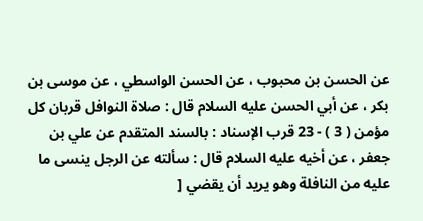عن الحسن بن محبوب ، عن الحسن الواسطي ، عن موسى بن بكر ، عن أبي الحسن عليه السلام قال : صلاة النوافل قربان كل مؤمن ( 3 ) - 23 قرب الإسناد : بالسند المتقدم عن علي بن جعفر ، عن أخيه عليه السلام قال : سألته عن الرجل ينسى ما عليه من النافلة وهو يريد أن يقضي [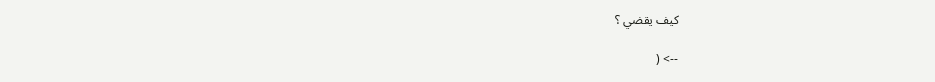كيف يقضي ؟

--> (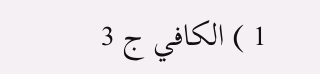1 ) الكافي ج 3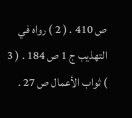ص 410 . ( 2 ) رواه في التهذيب ج 1 ص 184 . ( 3 ) ثواب الأعمال ص 27 .